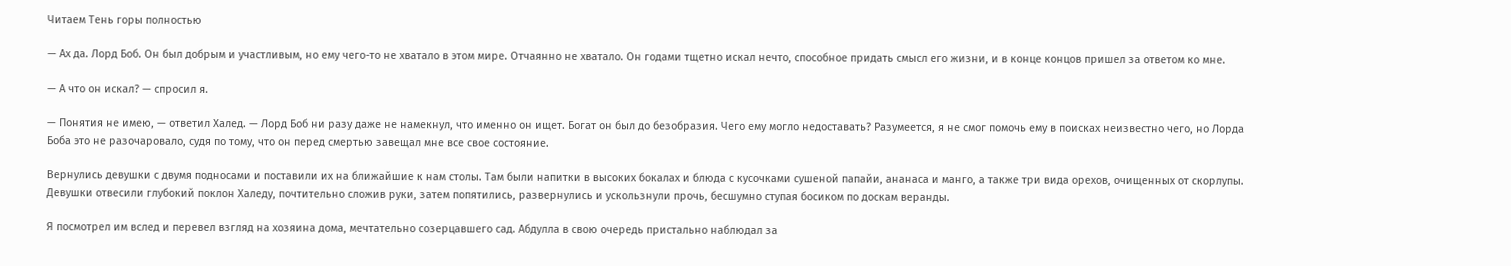Читаем Тень горы полностью

— Ах да. Лорд Боб. Он был добрым и участливым, но ему чего-то не хватало в этом мире. Отчаянно не хватало. Он годами тщетно искал нечто, способное придать смысл его жизни, и в конце концов пришел за ответом ко мне.

— А что он искал? — спросил я.

— Понятия не имею, — ответил Халед. — Лорд Боб ни разу даже не намекнул, что именно он ищет. Богат он был до безобразия. Чего ему могло недоставать? Разумеется, я не смог помочь ему в поисках неизвестно чего, но Лорда Боба это не разочаровало, судя по тому, что он перед смертью завещал мне все свое состояние.

Вернулись девушки с двумя подносами и поставили их на ближайшие к нам столы. Там были напитки в высоких бокалах и блюда с кусочками сушеной папайи, ананаса и манго, а также три вида орехов, очищенных от скорлупы. Девушки отвесили глубокий поклон Халеду, почтительно сложив руки, затем попятились, развернулись и ускользнули прочь, бесшумно ступая босиком по доскам веранды.

Я посмотрел им вслед и перевел взгляд на хозяина дома, мечтательно созерцавшего сад. Абдулла в свою очередь пристально наблюдал за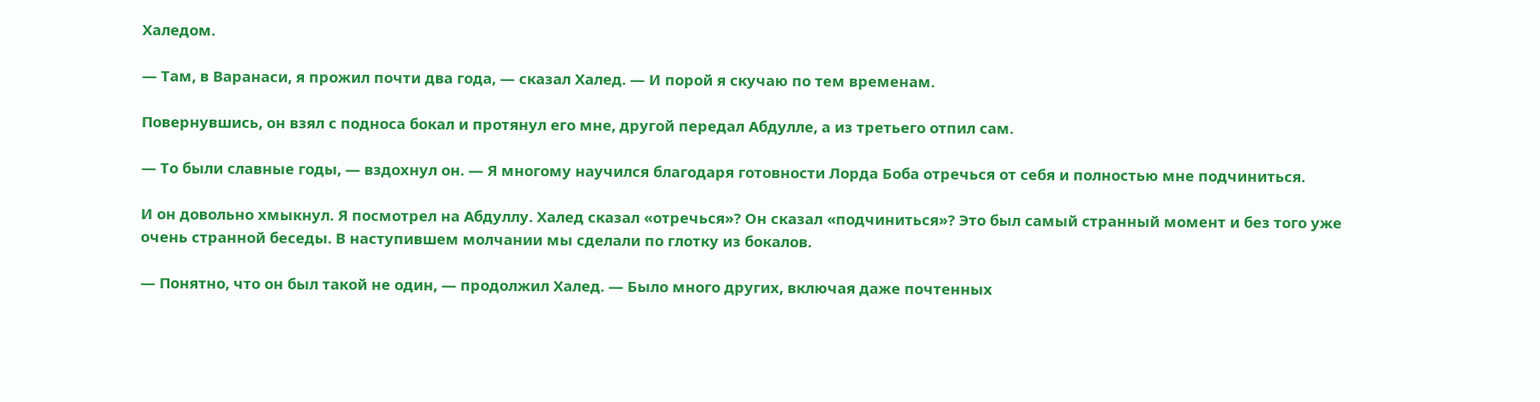Халедом.

— Там, в Варанаси, я прожил почти два года, — сказал Халед. — И порой я скучаю по тем временам.

Повернувшись, он взял с подноса бокал и протянул его мне, другой передал Абдулле, а из третьего отпил сам.

— То были славные годы, — вздохнул он. — Я многому научился благодаря готовности Лорда Боба отречься от себя и полностью мне подчиниться.

И он довольно хмыкнул. Я посмотрел на Абдуллу. Халед сказал «отречься»? Он сказал «подчиниться»? Это был самый странный момент и без того уже очень странной беседы. В наступившем молчании мы сделали по глотку из бокалов.

— Понятно, что он был такой не один, — продолжил Халед. — Было много других, включая даже почтенных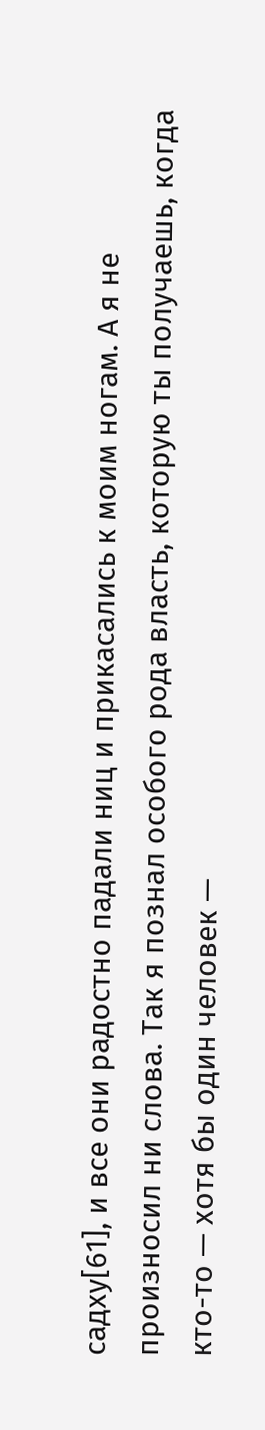садху[61], и все они радостно падали ниц и прикасались к моим ногам. А я не произносил ни слова. Так я познал особого рода власть, которую ты получаешь, когда кто-то — хотя бы один человек —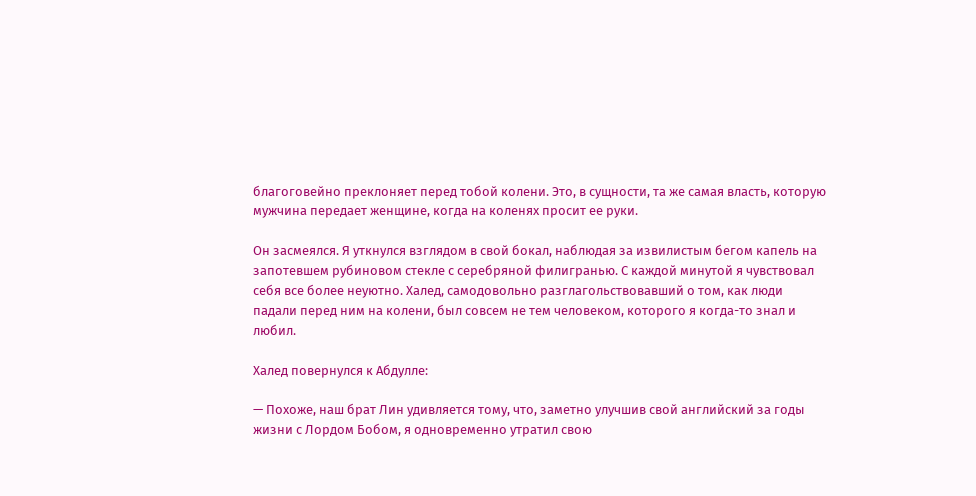благоговейно преклоняет перед тобой колени. Это, в сущности, та же самая власть, которую мужчина передает женщине, когда на коленях просит ее руки.

Он засмеялся. Я уткнулся взглядом в свой бокал, наблюдая за извилистым бегом капель на запотевшем рубиновом стекле с серебряной филигранью. С каждой минутой я чувствовал себя все более неуютно. Халед, самодовольно разглагольствовавший о том, как люди падали перед ним на колени, был совсем не тем человеком, которого я когда-то знал и любил.

Халед повернулся к Абдулле:

— Похоже, наш брат Лин удивляется тому, что, заметно улучшив свой английский за годы жизни с Лордом Бобом, я одновременно утратил свою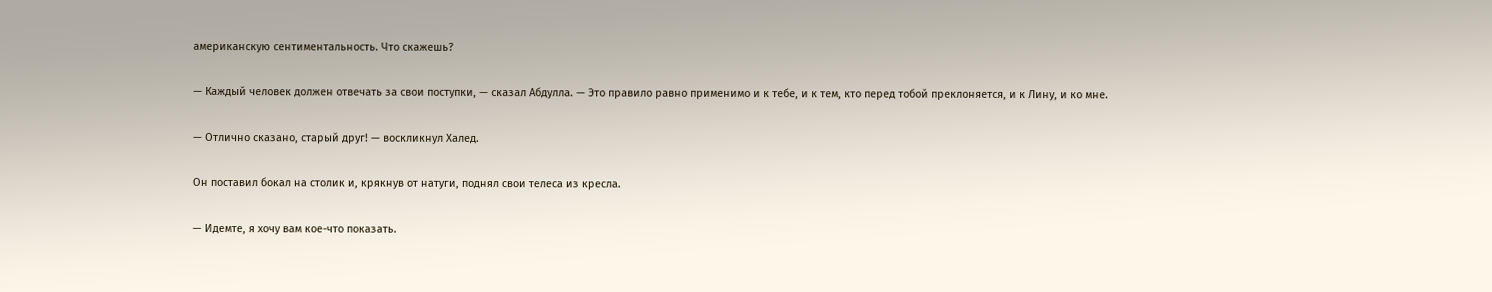американскую сентиментальность. Что скажешь?

— Каждый человек должен отвечать за свои поступки, — сказал Абдулла. — Это правило равно применимо и к тебе, и к тем, кто перед тобой преклоняется, и к Лину, и ко мне.

— Отлично сказано, старый друг! — воскликнул Халед.

Он поставил бокал на столик и, крякнув от натуги, поднял свои телеса из кресла.

— Идемте, я хочу вам кое-что показать.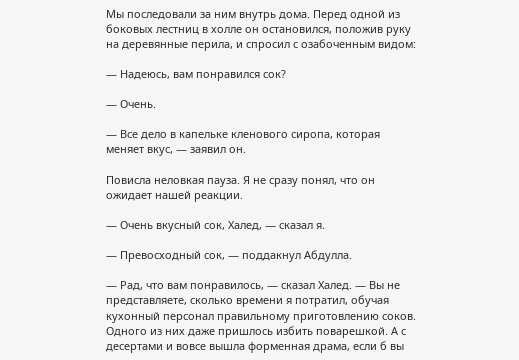Мы последовали за ним внутрь дома. Перед одной из боковых лестниц в холле он остановился, положив руку на деревянные перила, и спросил с озабоченным видом:

— Надеюсь, вам понравился сок?

— Очень.

— Все дело в капельке кленового сиропа, которая меняет вкус, — заявил он.

Повисла неловкая пауза. Я не сразу понял, что он ожидает нашей реакции.

— Очень вкусный сок, Халед, — сказал я.

— Превосходный сок, — поддакнул Абдулла.

— Рад, что вам понравилось, — сказал Халед. — Вы не представляете, сколько времени я потратил, обучая кухонный персонал правильному приготовлению соков. Одного из них даже пришлось избить поварешкой. А с десертами и вовсе вышла форменная драма, если б вы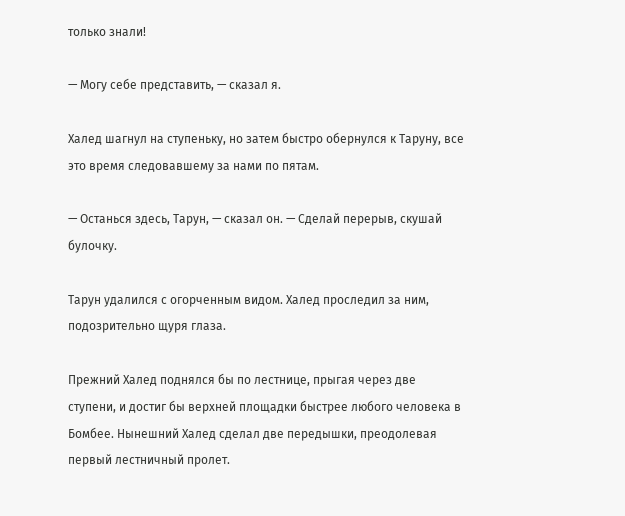только знали!

— Могу себе представить, — сказал я.

Халед шагнул на ступеньку, но затем быстро обернулся к Таруну, все это время следовавшему за нами по пятам.

— Останься здесь, Тарун, — сказал он. — Сделай перерыв, скушай булочку.

Тарун удалился с огорченным видом. Халед проследил за ним, подозрительно щуря глаза.

Прежний Халед поднялся бы по лестнице, прыгая через две ступени, и достиг бы верхней площадки быстрее любого человека в Бомбее. Нынешний Халед сделал две передышки, преодолевая первый лестничный пролет.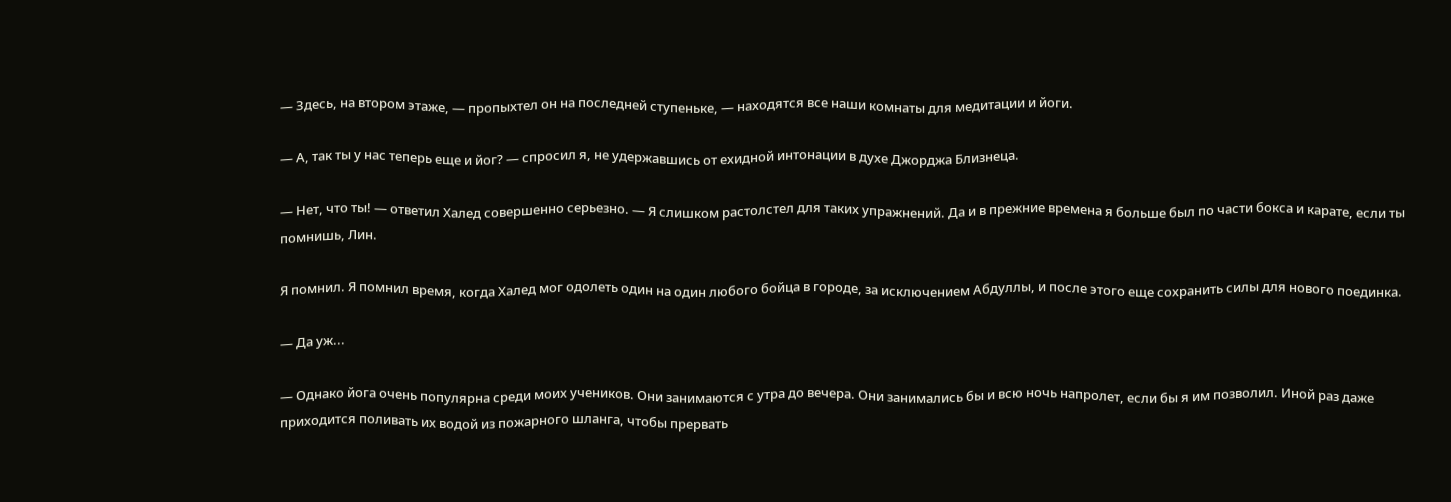— Здесь, на втором этаже, — пропыхтел он на последней ступеньке, — находятся все наши комнаты для медитации и йоги.

— А, так ты у нас теперь еще и йог? — спросил я, не удержавшись от ехидной интонации в духе Джорджа Близнеца.

— Нет, что ты! — ответил Халед совершенно серьезно. — Я слишком растолстел для таких упражнений. Да и в прежние времена я больше был по части бокса и карате, если ты помнишь, Лин.

Я помнил. Я помнил время, когда Халед мог одолеть один на один любого бойца в городе, за исключением Абдуллы, и после этого еще сохранить силы для нового поединка.

— Да уж...

— Однако йога очень популярна среди моих учеников. Они занимаются с утра до вечера. Они занимались бы и всю ночь напролет, если бы я им позволил. Иной раз даже приходится поливать их водой из пожарного шланга, чтобы прервать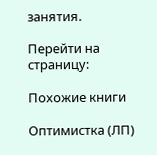занятия.

Перейти на страницу:

Похожие книги

Оптимистка (ЛП)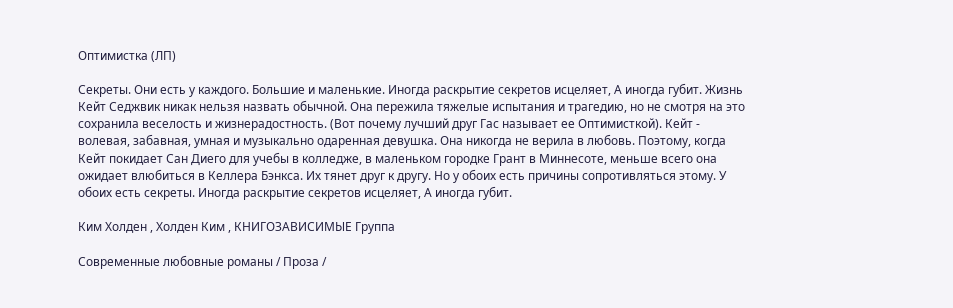Оптимистка (ЛП)

Секреты. Они есть у каждого. Большие и маленькие. Иногда раскрытие секретов исцеляет, А иногда губит. Жизнь Кейт Седжвик никак нельзя назвать обычной. Она пережила тяжелые испытания и трагедию, но не смотря на это сохранила веселость и жизнерадостность. (Вот почему лучший друг Гас называет ее Оптимисткой). Кейт - волевая, забавная, умная и музыкально одаренная девушка. Она никогда не верила в любовь. Поэтому, когда Кейт покидает Сан Диего для учебы в колледже, в маленьком городке Грант в Миннесоте, меньше всего она ожидает влюбиться в Келлера Бэнкса. Их тянет друг к другу. Но у обоих есть причины сопротивляться этому. У обоих есть секреты. Иногда раскрытие секретов исцеляет, А иногда губит.

Ким Холден , Холден Ким , КНИГОЗАВИСИМЫЕ Группа

Современные любовные романы / Проза /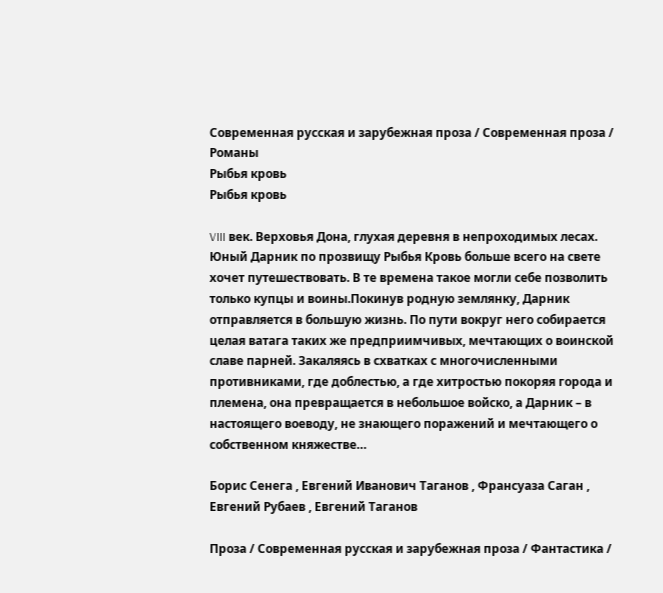Современная русская и зарубежная проза / Современная проза / Романы
Рыбья кровь
Рыбья кровь

VIII век. Верховья Дона, глухая деревня в непроходимых лесах. Юный Дарник по прозвищу Рыбья Кровь больше всего на свете хочет путешествовать. В те времена такое могли себе позволить только купцы и воины.Покинув родную землянку, Дарник отправляется в большую жизнь. По пути вокруг него собирается целая ватага таких же предприимчивых, мечтающих о воинской славе парней. Закаляясь в схватках с многочисленными противниками, где доблестью, а где хитростью покоряя города и племена, она превращается в небольшое войско, а Дарник – в настоящего воеводу, не знающего поражений и мечтающего о собственном княжестве…

Борис Сенега , Евгений Иванович Таганов , Франсуаза Саган , Евгений Рубаев , Евгений Таганов

Проза / Современная русская и зарубежная проза / Фантастика /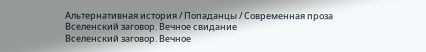Альтернативная история / Попаданцы / Современная проза
Вселенский заговор. Вечное свидание
Вселенский заговор. Вечное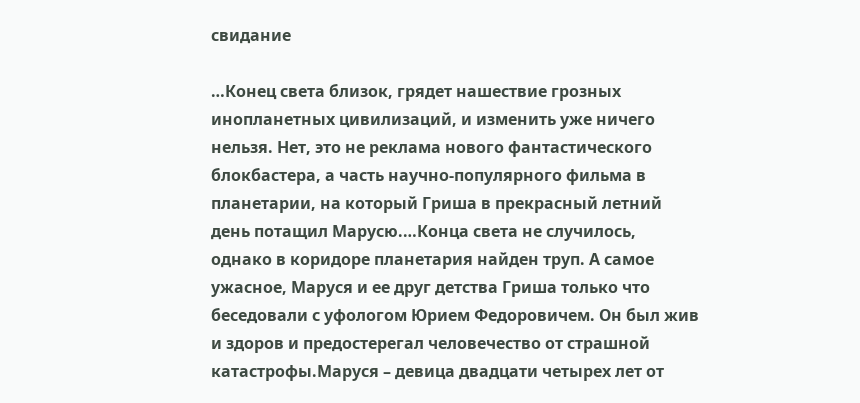свидание

…Конец света близок, грядет нашествие грозных инопланетных цивилизаций, и изменить уже ничего нельзя. Нет, это не реклама нового фантастического блокбастера, а часть научно-популярного фильма в планетарии, на который Гриша в прекрасный летний день потащил Марусю.…Конца света не случилось, однако в коридоре планетария найден труп. А самое ужасное, Маруся и ее друг детства Гриша только что беседовали с уфологом Юрием Федоровичем. Он был жив и здоров и предостерегал человечество от страшной катастрофы.Маруся – девица двадцати четырех лет от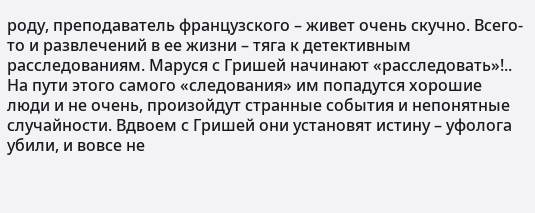роду, преподаватель французского – живет очень скучно. Всего-то и развлечений в ее жизни – тяга к детективным расследованиям. Маруся с Гришей начинают «расследовать»!.. На пути этого самого «следования» им попадутся хорошие люди и не очень, произойдут странные события и непонятные случайности. Вдвоем с Гришей они установят истину – уфолога убили, и вовсе не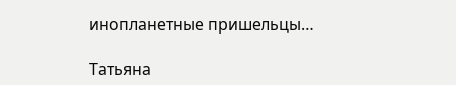инопланетные пришельцы…

Татьяна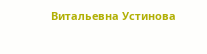Витальевна Устинова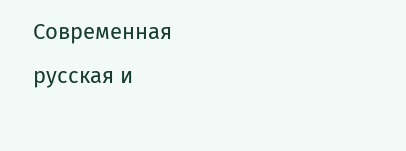Современная русская и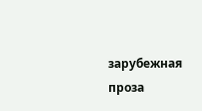зарубежная проза